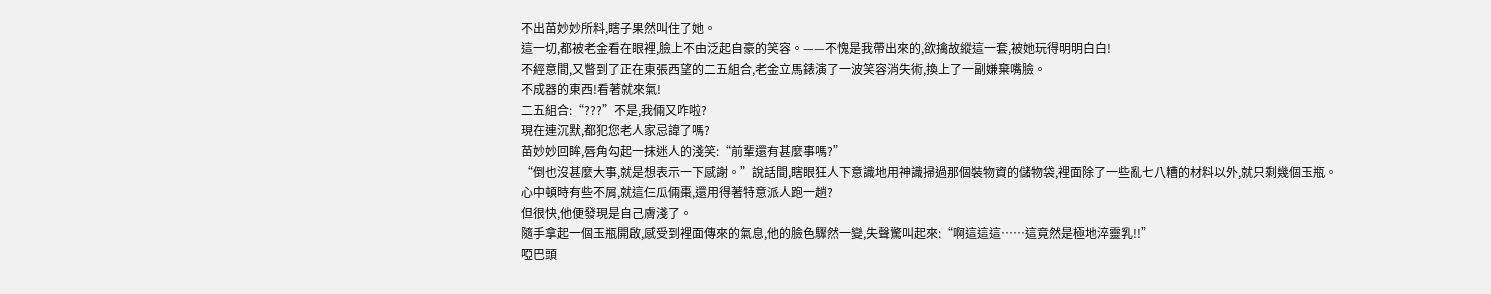不出苗妙妙所料,瞎子果然叫住了她。
這一切,都被老金看在眼裡,臉上不由泛起自豪的笑容。——不愧是我帶出來的,欲擒故縱這一套,被她玩得明明白白!
不經意間,又瞥到了正在東張西望的二五組合,老金立馬錶演了一波笑容消失術,換上了一副嫌棄嘴臉。
不成器的東西!看著就來氣!
二五組合:“???”不是,我倆又咋啦?
現在連沉默,都犯您老人家忌諱了嗎?
苗妙妙回眸,唇角勾起一抹迷人的淺笑:“前輩還有甚麼事嗎?”
“倒也沒甚麼大事,就是想表示一下感謝。”說話間,瞎眼狂人下意識地用神識掃過那個裝物資的儲物袋,裡面除了一些亂七八糟的材料以外,就只剩幾個玉瓶。
心中頓時有些不屑,就這仨瓜倆棗,還用得著特意派人跑一趟?
但很快,他便發現是自己膚淺了。
隨手拿起一個玉瓶開啟,感受到裡面傳來的氣息,他的臉色驟然一變,失聲驚叫起來:“啊這這這……這竟然是極地淬靈乳!!”
啞巴頭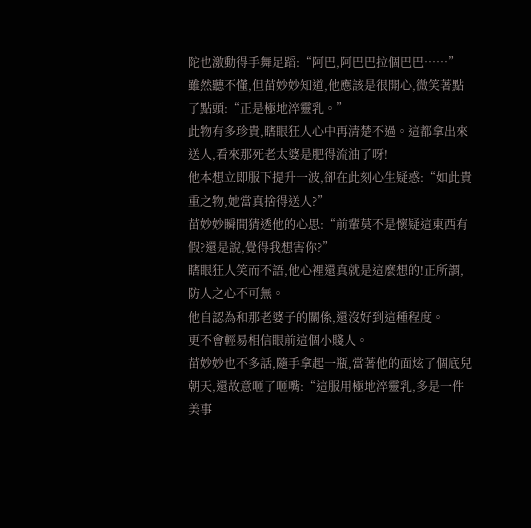陀也激動得手舞足蹈:“阿巴,阿巴巴拉個巴巴……”
雖然聽不懂,但苗妙妙知道,他應該是很開心,微笑著點了點頭:“正是極地淬靈乳。”
此物有多珍貴,瞎眼狂人心中再清楚不過。這都拿出來送人,看來那死老太婆是肥得流油了呀!
他本想立即服下提升一波,卻在此刻心生疑惑:“如此貴重之物,她當真捨得送人?”
苗妙妙瞬間猜透他的心思:“前輩莫不是懷疑這東西有假?還是說,覺得我想害你?”
瞎眼狂人笑而不語,他心裡還真就是這麼想的!正所謂,防人之心不可無。
他自認為和那老婆子的關係,還沒好到這種程度。
更不會輕易相信眼前這個小賤人。
苗妙妙也不多話,隨手拿起一瓶,當著他的面炫了個底兒朝天,還故意咂了咂嘴:“這服用極地淬靈乳,多是一件美事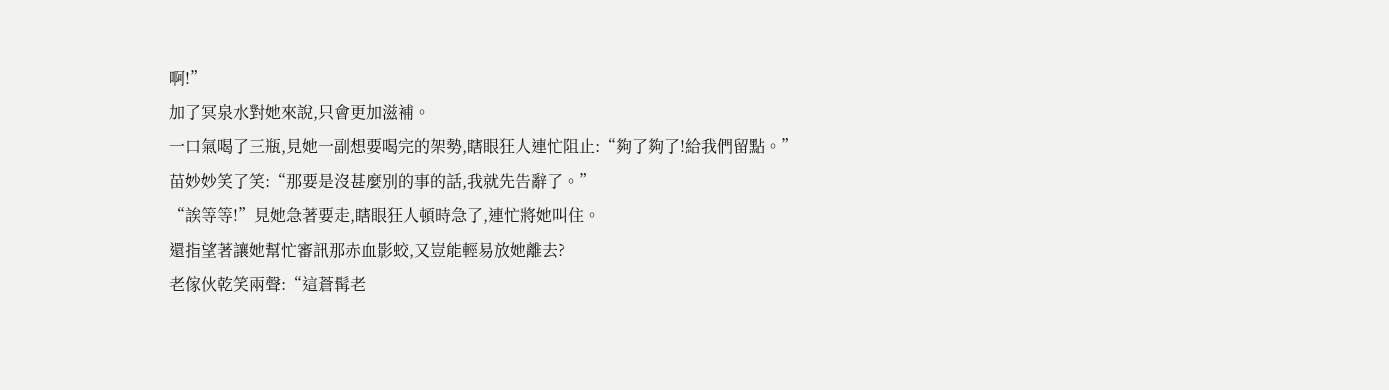啊!”
加了冥泉水對她來說,只會更加滋補。
一口氣喝了三瓶,見她一副想要喝完的架勢,瞎眼狂人連忙阻止:“夠了夠了!給我們留點。”
苗妙妙笑了笑:“那要是沒甚麼別的事的話,我就先告辭了。”
“誒等等!”見她急著要走,瞎眼狂人頓時急了,連忙將她叫住。
還指望著讓她幫忙審訊那赤血影蛟,又豈能輕易放她離去?
老傢伙乾笑兩聲:“這蒼髯老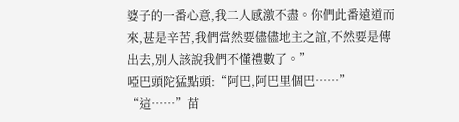婆子的一番心意,我二人感激不盡。你們此番遠道而來,甚是辛苦,我們當然要儘儘地主之誼,不然要是傳出去,別人該說我們不懂禮數了。”
啞巴頭陀猛點頭:“阿巴,阿巴里個巴……”
“這……”苗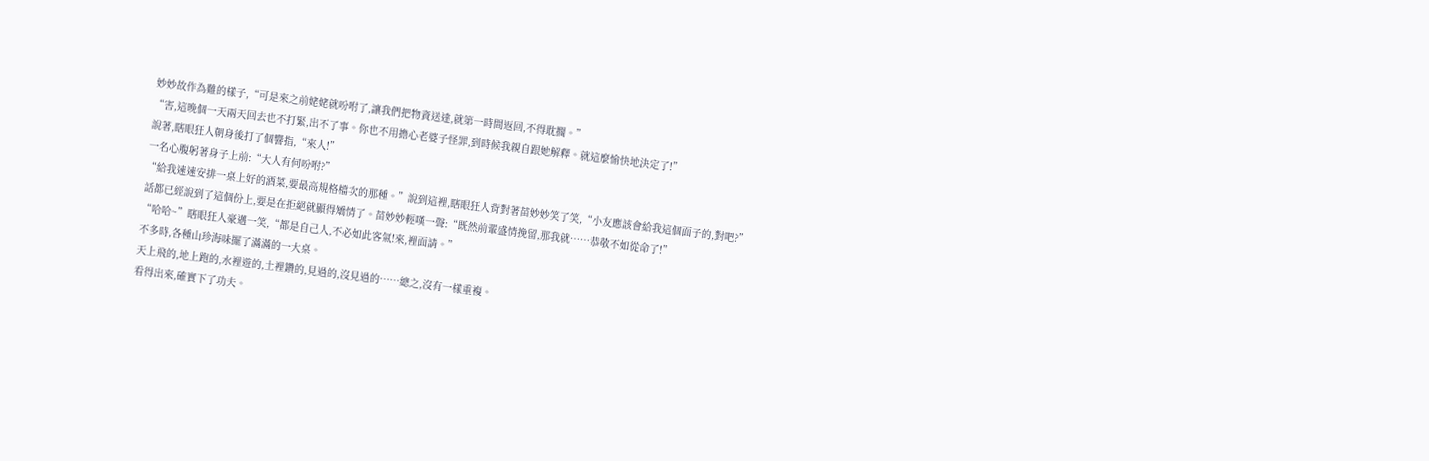妙妙故作為難的樣子,“可是來之前姥姥就吩咐了,讓我們把物資送達,就第一時間返回,不得耽擱。”
“害,這晚個一天兩天回去也不打緊,出不了事。你也不用擔心老婆子怪罪,到時候我親自跟她解釋。就這麼愉快地決定了!”
說著,瞎眼狂人朝身後打了個響指,“來人!”
一名心腹躬著身子上前:“大人有何吩咐?”
“給我速速安排一桌上好的酒菜,要最高規格檔次的那種。”說到這裡,瞎眼狂人背對著苗妙妙笑了笑,“小友應該會給我這個面子的,對吧?”
話都已經說到了這個份上,要是在拒絕就顯得矯情了。苗妙妙輕嘆一聲:“既然前輩盛情挽留,那我就……恭敬不如從命了!”
“哈哈~”瞎眼狂人豪邁一笑,“都是自己人,不必如此客氣!來,裡面請。”
不多時,各種山珍海味擺了滿滿的一大桌。
天上飛的,地上跑的,水裡遊的,土裡鑽的,見過的,沒見過的……總之,沒有一樣重複。
看得出來,確實下了功夫。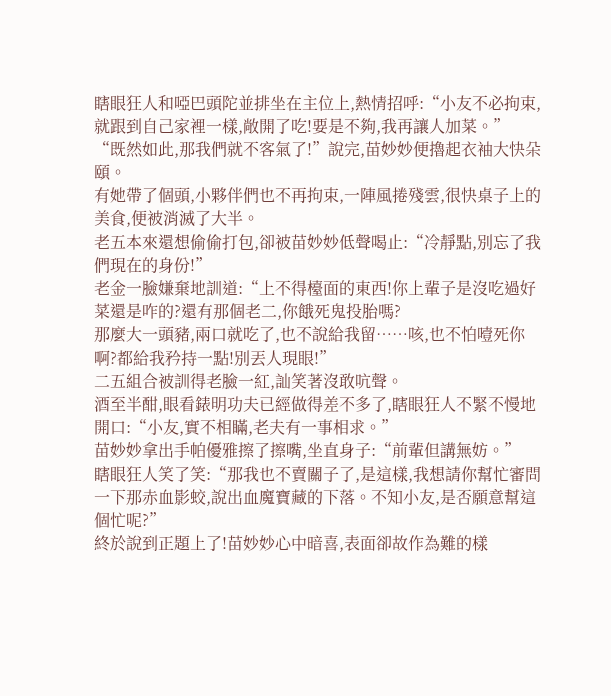瞎眼狂人和啞巴頭陀並排坐在主位上,熱情招呼:“小友不必拘束,就跟到自己家裡一樣,敞開了吃!要是不夠,我再讓人加菜。”
“既然如此,那我們就不客氣了!”說完,苗妙妙便擼起衣袖大快朵頤。
有她帶了個頭,小夥伴們也不再拘束,一陣風捲殘雲,很快桌子上的美食,便被消滅了大半。
老五本來還想偷偷打包,卻被苗妙妙低聲喝止:“冷靜點,別忘了我們現在的身份!”
老金一臉嫌棄地訓道:“上不得檯面的東西!你上輩子是沒吃過好菜還是咋的?還有那個老二,你餓死鬼投胎嗎?
那麼大一頭豬,兩口就吃了,也不說給我留……咳,也不怕噎死你啊?都給我矜持一點!別丟人現眼!”
二五組合被訓得老臉一紅,訕笑著沒敢吭聲。
酒至半酣,眼看錶明功夫已經做得差不多了,瞎眼狂人不緊不慢地開口:“小友,實不相瞞,老夫有一事相求。”
苗妙妙拿出手帕優雅擦了擦嘴,坐直身子:“前輩但講無妨。”
瞎眼狂人笑了笑:“那我也不賣關子了,是這樣,我想請你幫忙審問一下那赤血影蛟,說出血魔寶藏的下落。不知小友,是否願意幫這個忙呢?”
終於說到正題上了!苗妙妙心中暗喜,表面卻故作為難的樣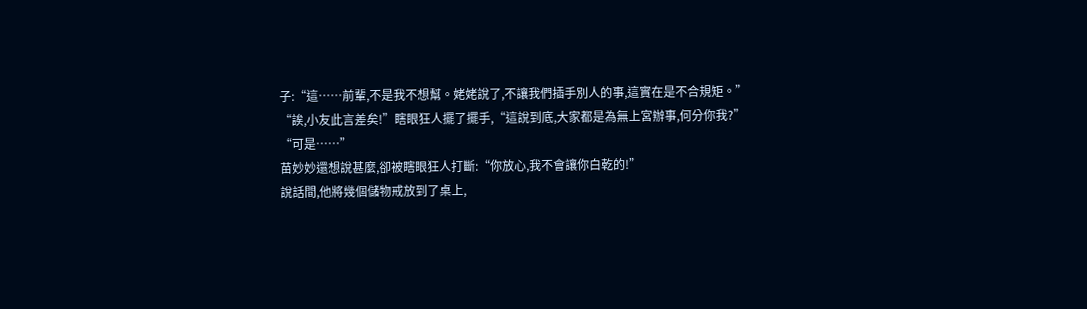子:“這……前輩,不是我不想幫。姥姥說了,不讓我們插手別人的事,這實在是不合規矩。”
“誒,小友此言差矣!”瞎眼狂人擺了擺手,“這說到底,大家都是為無上宮辦事,何分你我?”
“可是……”
苗妙妙還想說甚麼,卻被瞎眼狂人打斷:“你放心,我不會讓你白乾的!”
說話間,他將幾個儲物戒放到了桌上,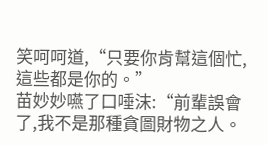笑呵呵道,“只要你肯幫這個忙,這些都是你的。”
苗妙妙嚥了口唾沫:“前輩誤會了,我不是那種貪圖財物之人。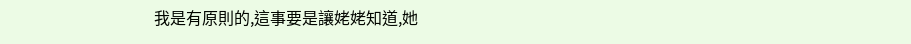我是有原則的,這事要是讓姥姥知道,她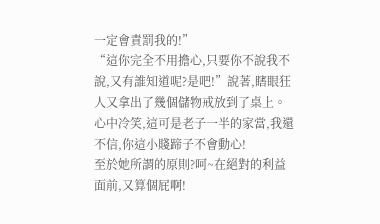一定會責罰我的!”
“這你完全不用擔心,只要你不說我不說,又有誰知道呢?是吧!”說著,瞎眼狂人又拿出了幾個儲物戒放到了桌上。
心中冷笑,這可是老子一半的家當,我還不信,你這小賤蹄子不會動心!
至於她所謂的原則?呵~在絕對的利益面前,又算個屁啊!